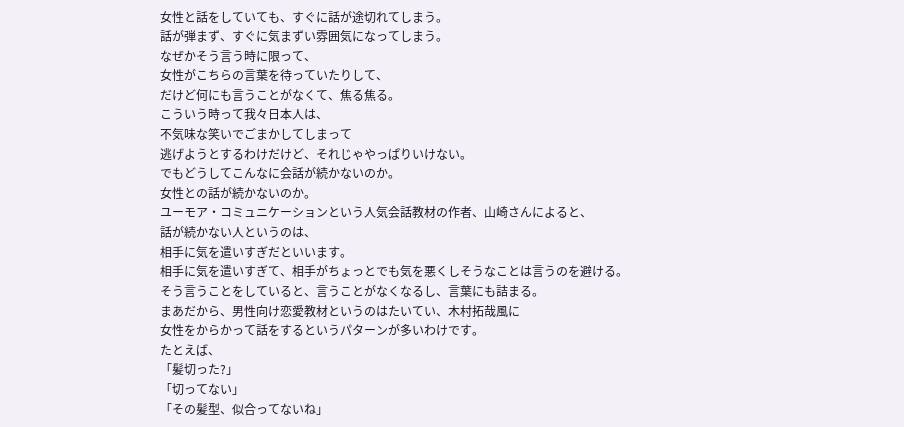女性と話をしていても、すぐに話が途切れてしまう。
話が弾まず、すぐに気まずい雰囲気になってしまう。
なぜかそう言う時に限って、
女性がこちらの言葉を待っていたりして、
だけど何にも言うことがなくて、焦る焦る。
こういう時って我々日本人は、
不気味な笑いでごまかしてしまって
逃げようとするわけだけど、それじゃやっぱりいけない。
でもどうしてこんなに会話が続かないのか。
女性との話が続かないのか。
ユーモア・コミュニケーションという人気会話教材の作者、山崎さんによると、
話が続かない人というのは、
相手に気を遣いすぎだといいます。
相手に気を遣いすぎて、相手がちょっとでも気を悪くしそうなことは言うのを避ける。
そう言うことをしていると、言うことがなくなるし、言葉にも詰まる。
まあだから、男性向け恋愛教材というのはたいてい、木村拓哉風に
女性をからかって話をするというパターンが多いわけです。
たとえば、
「髪切った?」
「切ってない」
「その髪型、似合ってないね」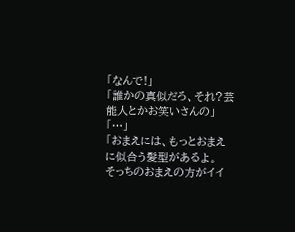「なんで!」
「誰かの真似だろ、それ?芸能人とかお笑いさんの」
「…」
「おまえには、もっとおまえに似合う髪型があるよ。
そっちのおまえの方がイイ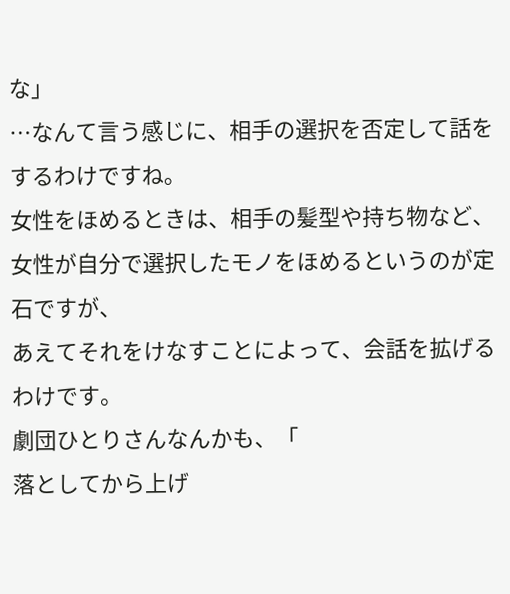な」
…なんて言う感じに、相手の選択を否定して話をするわけですね。
女性をほめるときは、相手の髪型や持ち物など、
女性が自分で選択したモノをほめるというのが定石ですが、
あえてそれをけなすことによって、会話を拡げるわけです。
劇団ひとりさんなんかも、「
落としてから上げ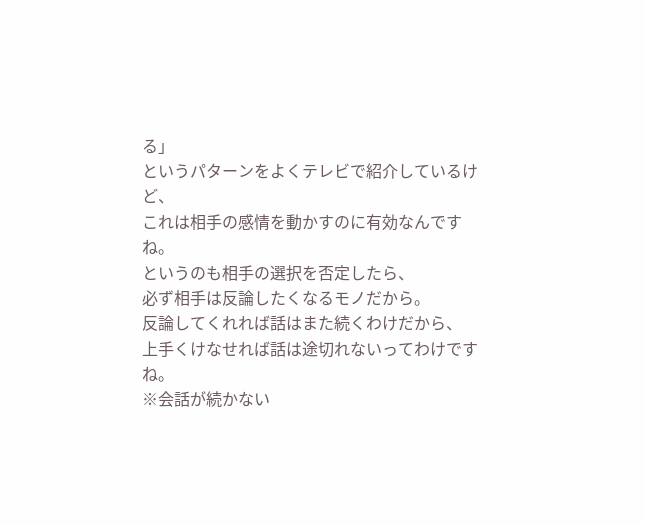る」
というパターンをよくテレビで紹介しているけど、
これは相手の感情を動かすのに有効なんですね。
というのも相手の選択を否定したら、
必ず相手は反論したくなるモノだから。
反論してくれれば話はまた続くわけだから、
上手くけなせれば話は途切れないってわけですね。
※会話が続かない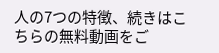人の7つの特徴、続きはこちらの無料動画をご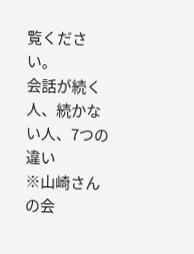覧ください。
会話が続く人、続かない人、7つの違い
※山崎さんの会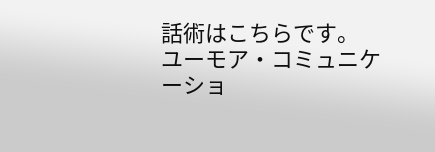話術はこちらです。
ユーモア・コミュニケーショ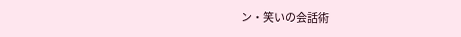ン・笑いの会話術